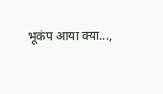भूकंप आया क्या...,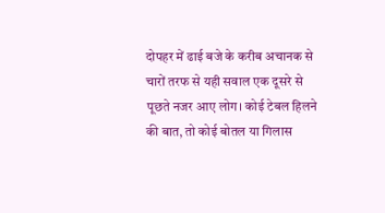दोपहर में ढाई बजे के करीब अचानक से चारों तरफ से यही सवाल एक दूसरे से पूछते नजर आए लोग। कोई टेबल हिलने की बात, तो कोई बोतल या गिलास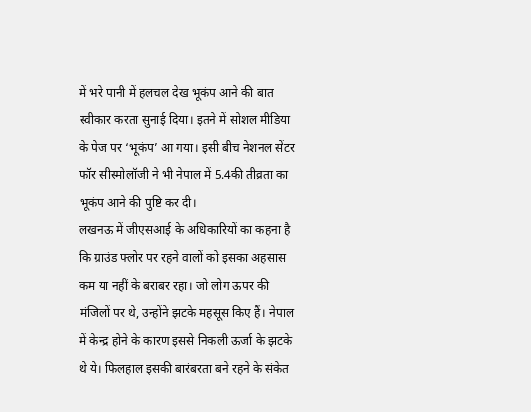में भरे पानी में हलचल देख भूकंप आने की बात स्वीकार करता सुनाई दिया। इतने में सोशल मीडिया के पेज पर ‘भूकंप’ आ गया। इसी बीच नेशनल सेंटर फॉर सीस्मोलॉजी ने भी नेपाल में 5.4की तीव्रता का भूकंप आने की पुष्टि कर दी।
लखनऊ में जीएसआई के अधिकारियों का कहना है कि ग्राउंड फ्लोर पर रहने वालों को इसका अहसास कम या नहीं के बराबर रहा। जो लोग ऊपर की मंजिलों पर थे, उन्होंने झटके महसूस किए हैं। नेपाल में केन्द्र होने के कारण इससे निकली ऊर्जा के झटके थे ये। फिलहाल इसकी बारंबरता बने रहने के संकेत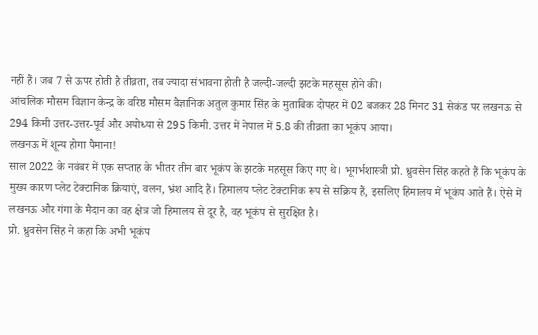नहीं हैं। जब 7 से ऊपर होती है तीव्रता, तब ज्यादा संभावना होती है जल्दी-जल्दी झटके महसूस होने की।
आंचलिक मौसम विज्ञान केन्द्र के वरिष्ठ मौसम वैज्ञानिक अतुल कुमार सिंह के मुताबिक दोपहर में 02 बजकर 28 मिनट 31 सेकंड पर लखनऊ से 294 किमी उत्तर-उत्तर-पूर्व और अयोध्या से 295 किमी. उत्तर में नेपाल में 5.8 की तीव्रता का भूकंप आया।
लखनऊ में शून्य होगा पैमाना!
साल 2022 के नवंबर में एक सप्ताह के भीतर तीन बार भूकंप के झटके महसूस किए गए थे। भूगर्भशास्त्री प्रो. ध्रुवसेन सिंह कहते हैं कि भूकंप के मुख्य कारण प्लेट टेक्टानिक क्रियाएं, वलन, भ्रंश आदि हैं। हिमालय प्लेट टेक्टानिक रूप से सक्रिय हैं, इसलिए हिमालय में भूकंप आते हैं। ऐसे में लखनऊ और गंगा के मैदान का वह क्षेत्र जो हिमालय से दूर है, वह भूकंप से सुरक्षित है।
प्रो. ध्रुवसेन सिंह ने कहा कि अभी भूकंप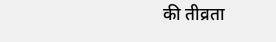की तीव्रता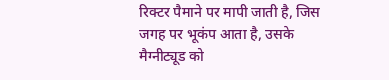रिक्टर पैमाने पर मापी जाती है, जिस जगह पर भूकंप आता है, उसके मैग्नीट्यूड को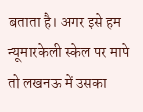बताता है। अगर इसे हम न्यूमारकेली स्केल पर मापे तो लखनऊ में उसका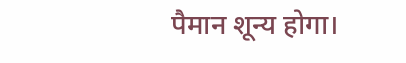पैमान शून्य होगा।